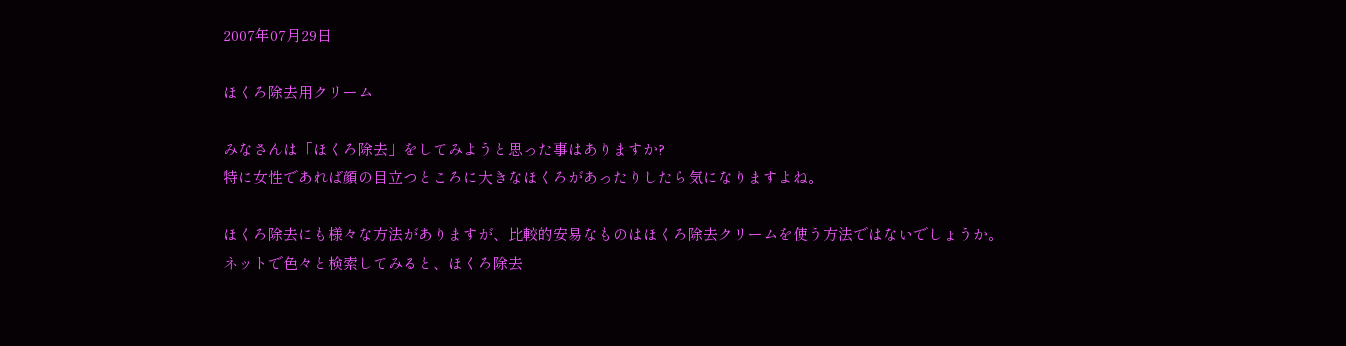2007年07月29日

ほくろ除去用クリーム

みなさんは「ほくろ除去」をしてみようと思った事はありますか?
特に女性であれば顔の目立つところに大きなほくろがあったりしたら気になりますよね。

ほくろ除去にも様々な方法がありますが、比較的安易なものはほくろ除去クリームを使う方法ではないでしょうか。
ネットで色々と検索してみると、ほくろ除去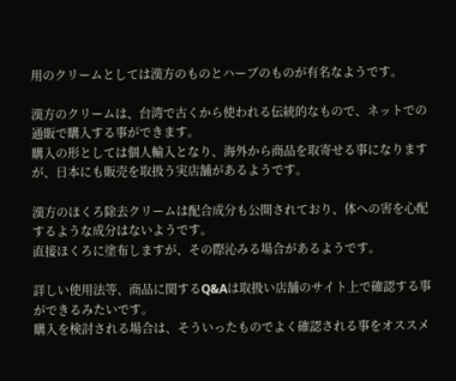用のクリームとしては漢方のものとハーブのものが有名なようです。

漢方のクリームは、台湾で古くから使われる伝統的なもので、ネットでの通販で購入する事ができます。
購入の形としては個人輸入となり、海外から商品を取寄せる事になりますが、日本にも販売を取扱う実店舗があるようです。

漢方のほくろ除去クリームは配合成分も公開されており、体への害を心配するような成分はないようです。
直接ほくろに塗布しますが、その際沁みる場合があるようです。

詳しい使用法等、商品に関するQ&Aは取扱い店舗のサイト上で確認する事ができるみたいです。
購入を検討される場合は、そういったものでよく確認される事をオススメ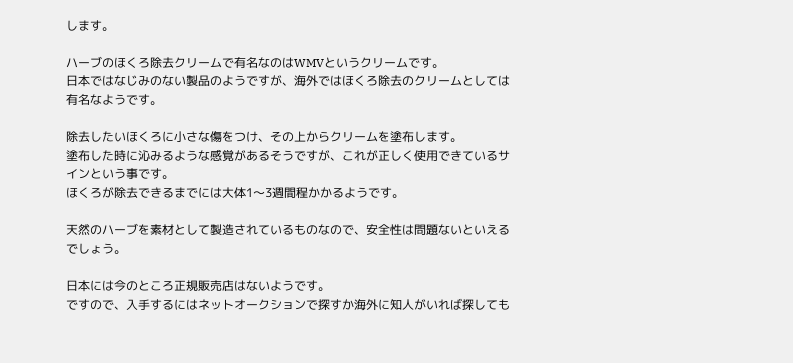します。

ハーブのほくろ除去クリームで有名なのはWMVというクリームです。
日本ではなじみのない製品のようですが、海外ではほくろ除去のクリームとしては有名なようです。

除去したいほくろに小さな傷をつけ、その上からクリームを塗布します。
塗布した時に沁みるような感覚があるそうですが、これが正しく使用できているサインという事です。
ほくろが除去できるまでには大体1〜3週間程かかるようです。

天然のハーブを素材として製造されているものなので、安全性は問題ないといえるでしょう。

日本には今のところ正規販売店はないようです。
ですので、入手するにはネットオークションで探すか海外に知人がいれば探しても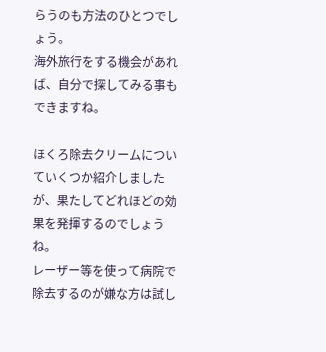らうのも方法のひとつでしょう。
海外旅行をする機会があれば、自分で探してみる事もできますね。

ほくろ除去クリームについていくつか紹介しましたが、果たしてどれほどの効果を発揮するのでしょうね。
レーザー等を使って病院で除去するのが嫌な方は試し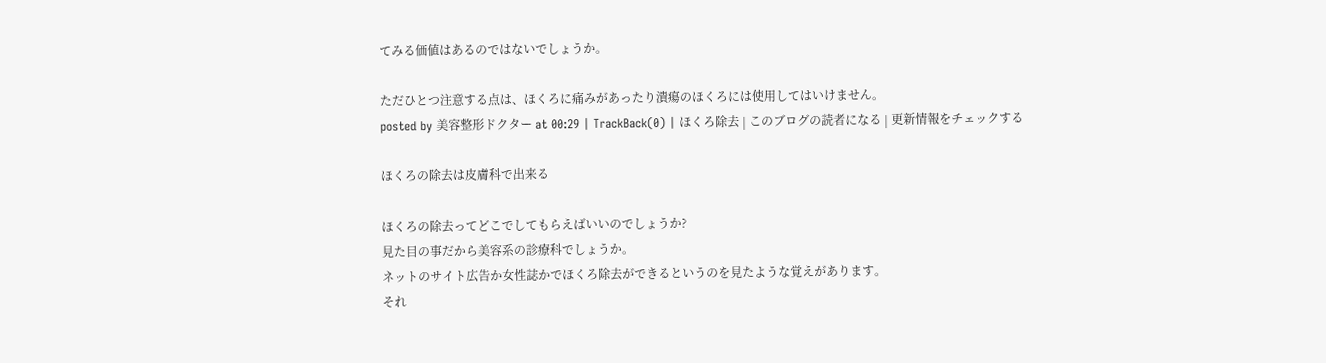てみる価値はあるのではないでしょうか。

ただひとつ注意する点は、ほくろに痛みがあったり潰瘍のほくろには使用してはいけません。
posted by 美容整形ドクター at 00:29 | TrackBack(0) | ほくろ除去 | このブログの読者になる | 更新情報をチェックする

ほくろの除去は皮膚科で出来る

ほくろの除去ってどこでしてもらえばいいのでしょうか?
見た目の事だから美容系の診療科でしょうか。
ネットのサイト広告か女性誌かでほくろ除去ができるというのを見たような覚えがあります。
それ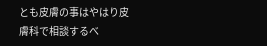とも皮膚の事はやはり皮膚科で相談するべ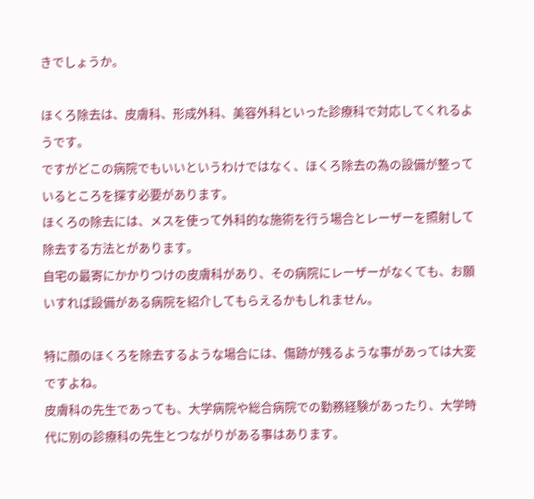きでしょうか。

ほくろ除去は、皮膚科、形成外科、美容外科といった診療科で対応してくれるようです。
ですがどこの病院でもいいというわけではなく、ほくろ除去の為の設備が整っているところを探す必要があります。
ほくろの除去には、メスを使って外科的な施術を行う場合とレーザーを照射して除去する方法とがあります。
自宅の最寄にかかりつけの皮膚科があり、その病院にレーザーがなくても、お願いすれば設備がある病院を紹介してもらえるかもしれません。

特に顔のほくろを除去するような場合には、傷跡が残るような事があっては大変ですよね。
皮膚科の先生であっても、大学病院や総合病院での勤務経験があったり、大学時代に別の診療科の先生とつながりがある事はあります。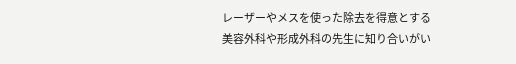レーザーやメスを使った除去を得意とする美容外科や形成外科の先生に知り合いがい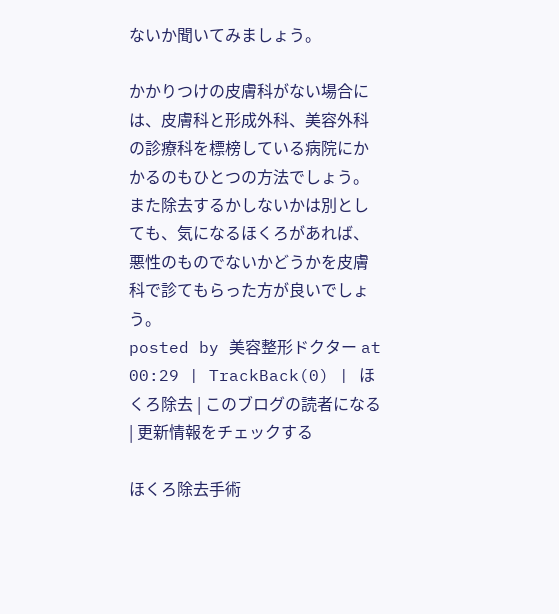ないか聞いてみましょう。

かかりつけの皮膚科がない場合には、皮膚科と形成外科、美容外科の診療科を標榜している病院にかかるのもひとつの方法でしょう。
また除去するかしないかは別としても、気になるほくろがあれば、悪性のものでないかどうかを皮膚科で診てもらった方が良いでしょう。
posted by 美容整形ドクター at 00:29 | TrackBack(0) | ほくろ除去 | このブログの読者になる | 更新情報をチェックする

ほくろ除去手術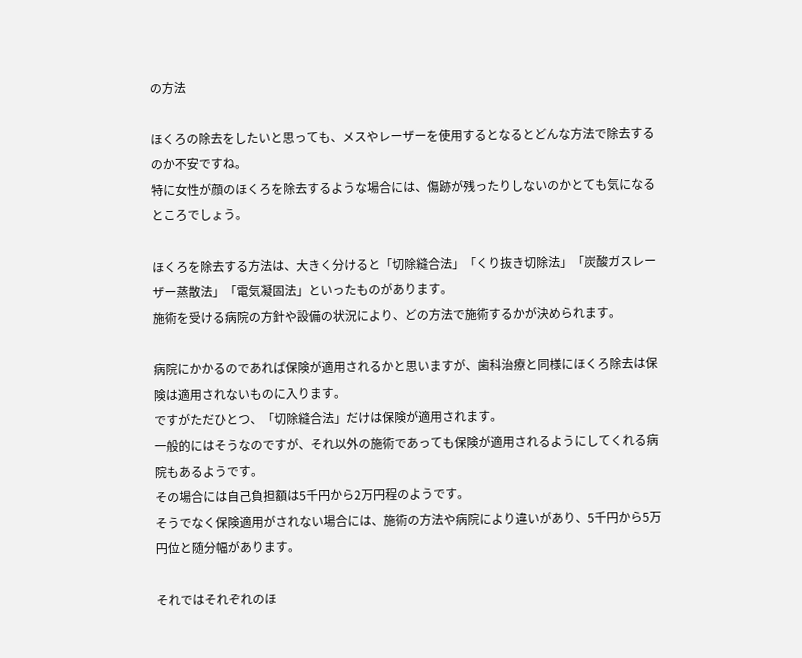の方法

ほくろの除去をしたいと思っても、メスやレーザーを使用するとなるとどんな方法で除去するのか不安ですね。
特に女性が顔のほくろを除去するような場合には、傷跡が残ったりしないのかとても気になるところでしょう。

ほくろを除去する方法は、大きく分けると「切除縫合法」「くり抜き切除法」「炭酸ガスレーザー蒸散法」「電気凝固法」といったものがあります。
施術を受ける病院の方針や設備の状況により、どの方法で施術するかが決められます。

病院にかかるのであれば保険が適用されるかと思いますが、歯科治療と同様にほくろ除去は保険は適用されないものに入ります。
ですがただひとつ、「切除縫合法」だけは保険が適用されます。
一般的にはそうなのですが、それ以外の施術であっても保険が適用されるようにしてくれる病院もあるようです。
その場合には自己負担額は5千円から2万円程のようです。
そうでなく保険適用がされない場合には、施術の方法や病院により違いがあり、5千円から5万円位と随分幅があります。

それではそれぞれのほ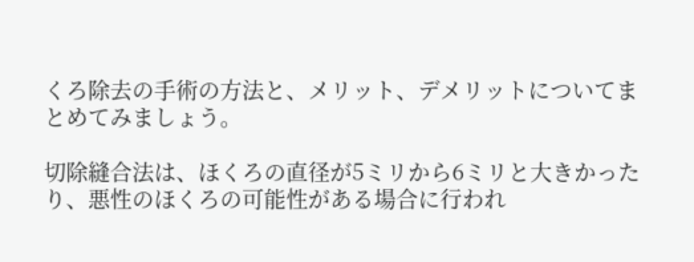くろ除去の手術の方法と、メリット、デメリットについてまとめてみましょう。

切除縫合法は、ほくろの直径が5ミリから6ミリと大きかったり、悪性のほくろの可能性がある場合に行われ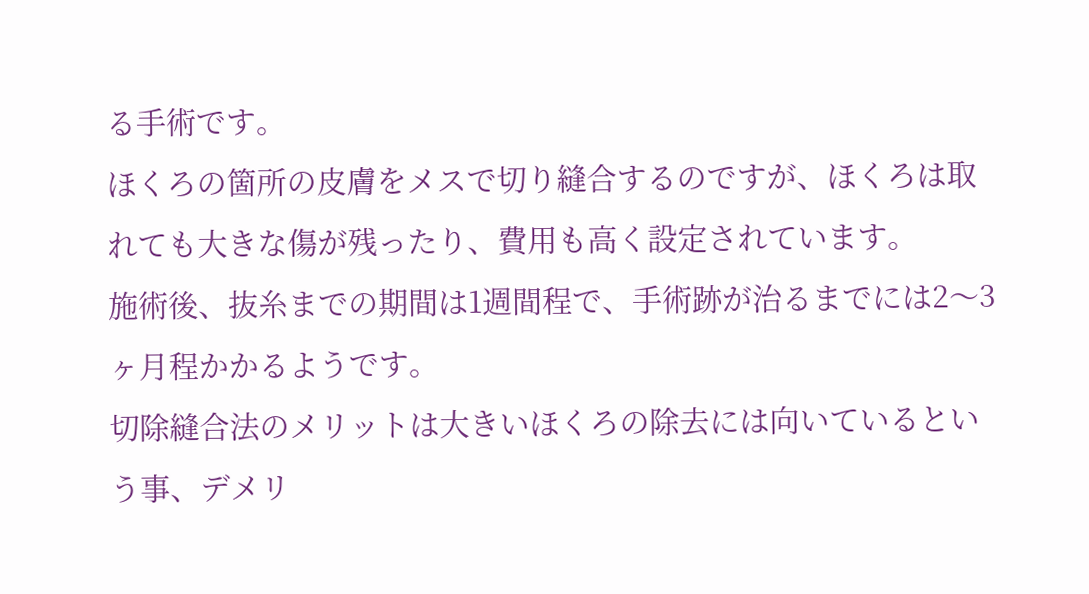る手術です。
ほくろの箇所の皮膚をメスで切り縫合するのですが、ほくろは取れても大きな傷が残ったり、費用も高く設定されています。
施術後、抜糸までの期間は1週間程で、手術跡が治るまでには2〜3ヶ月程かかるようです。
切除縫合法のメリットは大きいほくろの除去には向いているという事、デメリ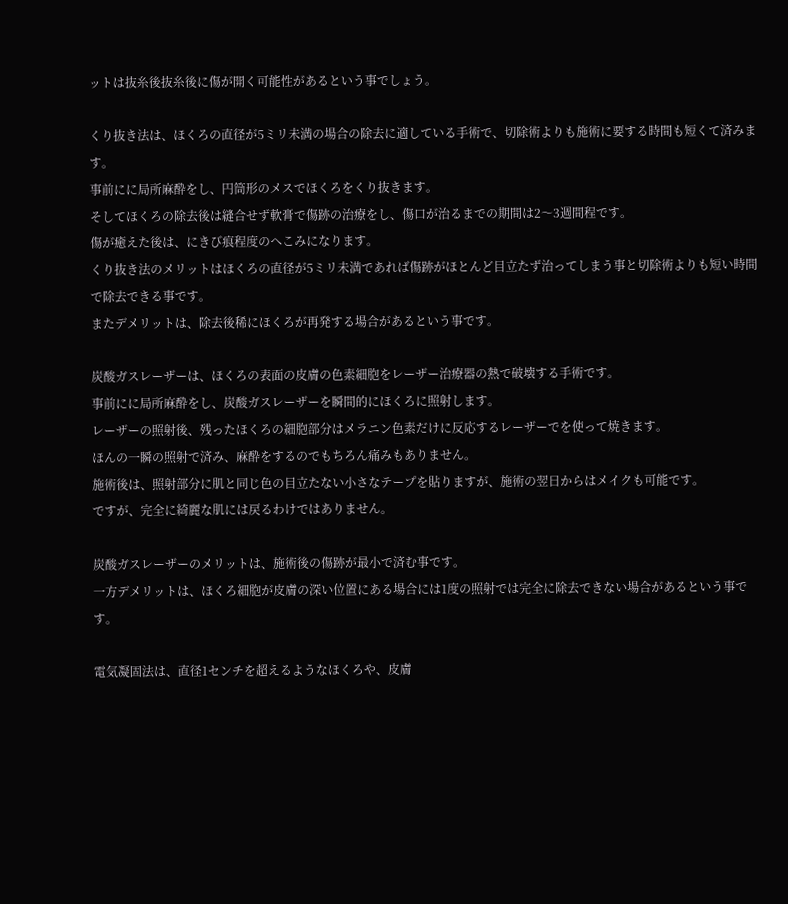ットは抜糸後抜糸後に傷が開く可能性があるという事でしょう。

くり抜き法は、ほくろの直径が5ミリ未満の場合の除去に適している手術で、切除術よりも施術に要する時間も短くて済みます。
事前にに局所麻酔をし、円筒形のメスでほくろをくり抜きます。
そしてほくろの除去後は縫合せず軟膏で傷跡の治療をし、傷口が治るまでの期間は2〜3週間程です。
傷が癒えた後は、にきび痕程度のへこみになります。
くり抜き法のメリットはほくろの直径が5ミリ未満であれば傷跡がほとんど目立たず治ってしまう事と切除術よりも短い時間で除去できる事です。
またデメリットは、除去後稀にほくろが再発する場合があるという事です。

炭酸ガスレーザーは、ほくろの表面の皮膚の色素細胞をレーザー治療器の熱で破壊する手術です。
事前にに局所麻酔をし、炭酸ガスレーザーを瞬間的にほくろに照射します。
レーザーの照射後、残ったほくろの細胞部分はメラニン色素だけに反応するレーザーでを使って焼きます。
ほんの一瞬の照射で済み、麻酔をするのでもちろん痛みもありません。
施術後は、照射部分に肌と同じ色の目立たない小さなテープを貼りますが、施術の翌日からはメイクも可能です。
ですが、完全に綺麗な肌には戻るわけではありません。

炭酸ガスレーザーのメリットは、施術後の傷跡が最小で済む事です。
一方デメリットは、ほくろ細胞が皮膚の深い位置にある場合には1度の照射では完全に除去できない場合があるという事です。

電気凝固法は、直径1センチを超えるようなほくろや、皮膚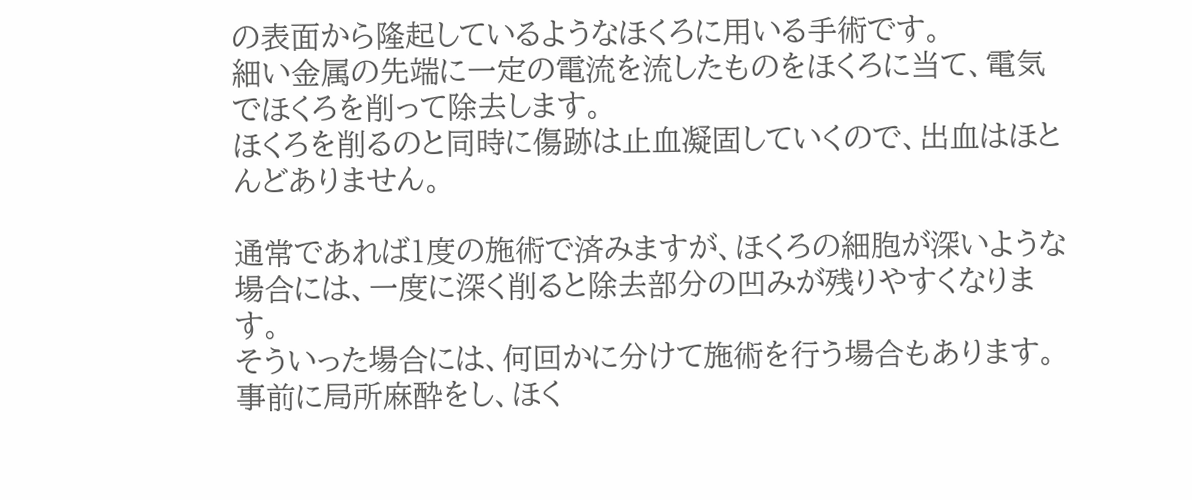の表面から隆起しているようなほくろに用いる手術です。
細い金属の先端に一定の電流を流したものをほくろに当て、電気でほくろを削って除去します。
ほくろを削るのと同時に傷跡は止血凝固していくので、出血はほとんどありません。

通常であれば1度の施術で済みますが、ほくろの細胞が深いような場合には、一度に深く削ると除去部分の凹みが残りやすくなります。
そういった場合には、何回かに分けて施術を行う場合もあります。
事前に局所麻酔をし、ほく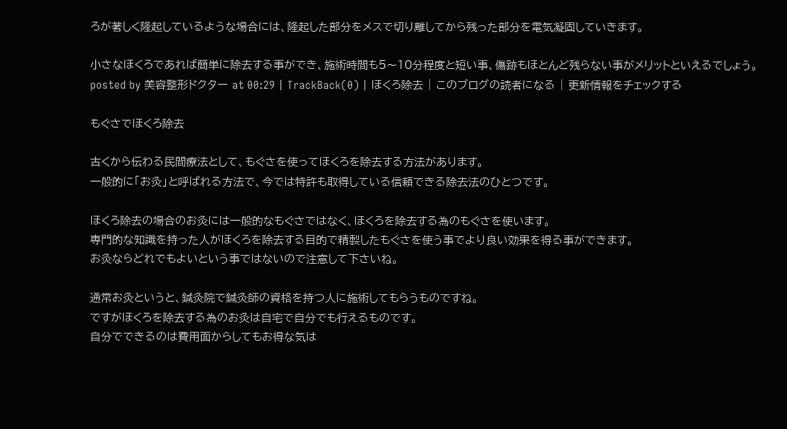ろが著しく隆起しているような場合には、隆起した部分をメスで切り離してから残った部分を電気凝固していきます。

小さなほくろであれば簡単に除去する事ができ、施術時間も5〜10分程度と短い事、傷跡もほとんど残らない事がメリットといえるでしょう。
posted by 美容整形ドクター at 00:29 | TrackBack(0) | ほくろ除去 | このブログの読者になる | 更新情報をチェックする

もぐさでほくろ除去

古くから伝わる民間療法として、もぐさを使ってほくろを除去する方法があります。
一般的に「お灸」と呼ばれる方法で、今では特許も取得している信頼できる除去法のひとつです。

ほくろ除去の場合のお灸には一般的なもぐさではなく、ほくろを除去する為のもぐさを使います。
専門的な知識を持った人がほくろを除去する目的で精製したもぐさを使う事でより良い効果を得る事ができます。
お灸ならどれでもよいという事ではないので注意して下さいね。

通常お灸というと、鍼灸院で鍼灸師の資格を持つ人に施術してもらうものですね。
ですがほくろを除去する為のお灸は自宅で自分でも行えるものです。
自分でできるのは費用面からしてもお得な気は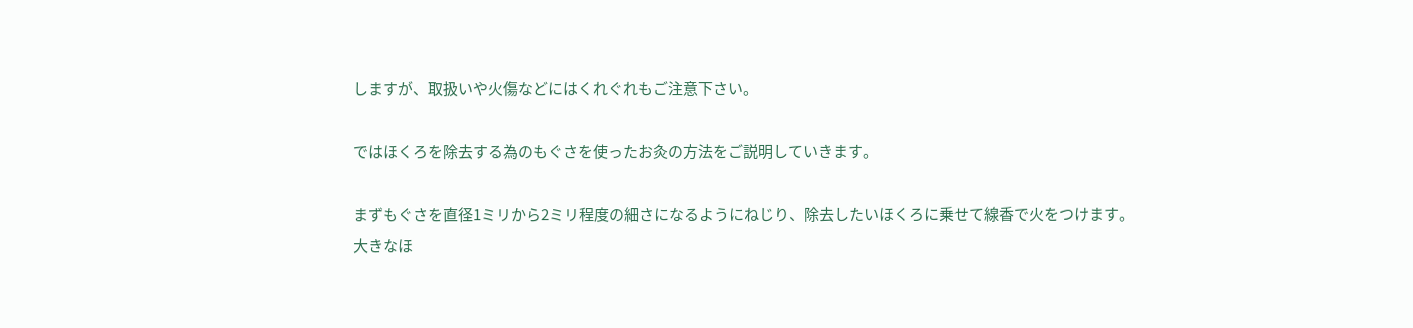しますが、取扱いや火傷などにはくれぐれもご注意下さい。

ではほくろを除去する為のもぐさを使ったお灸の方法をご説明していきます。

まずもぐさを直径1ミリから2ミリ程度の細さになるようにねじり、除去したいほくろに乗せて線香で火をつけます。
大きなほ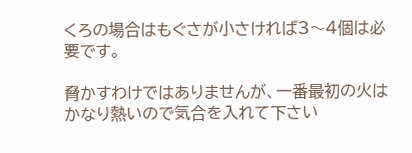くろの場合はもぐさが小さければ3〜4個は必要です。

脅かすわけではありませんが、一番最初の火はかなり熱いので気合を入れて下さい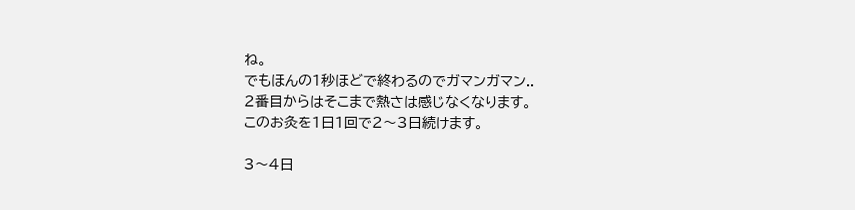ね。
でもほんの1秒ほどで終わるのでガマンガマン..
2番目からはそこまで熱さは感じなくなります。
このお灸を1日1回で2〜3日続けます。

3〜4日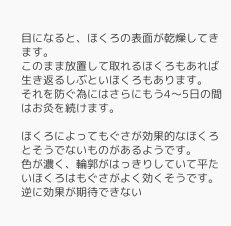目になると、ほくろの表面が乾燥してきます。
このまま放置して取れるほくろもあれば生き返るしぶといほくろもあります。
それを防ぐ為にはさらにもう4〜5日の間はお灸を続けます。

ほくろによってもぐさが効果的なほくろとそうでないものがあるようです。
色が濃く、輪郭がはっきりしていて平たいほくろはもぐさがよく効くそうです。
逆に効果が期待できない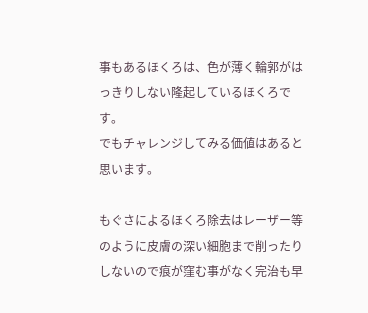事もあるほくろは、色が薄く輪郭がはっきりしない隆起しているほくろです。
でもチャレンジしてみる価値はあると思います。

もぐさによるほくろ除去はレーザー等のように皮膚の深い細胞まで削ったりしないので痕が窪む事がなく完治も早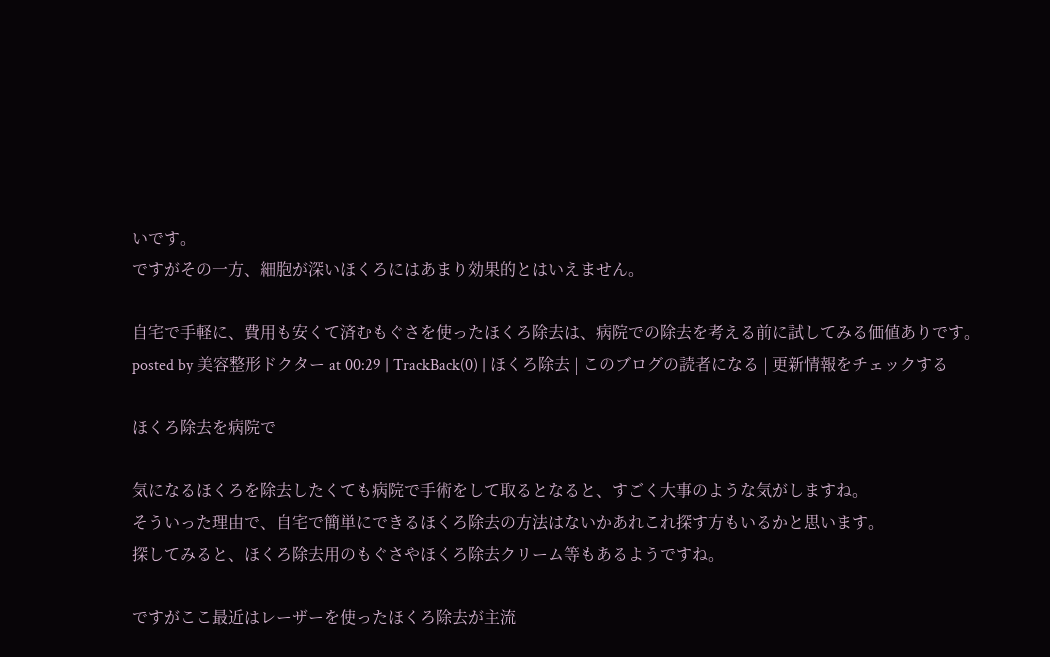いです。
ですがその一方、細胞が深いほくろにはあまり効果的とはいえません。

自宅で手軽に、費用も安くて済むもぐさを使ったほくろ除去は、病院での除去を考える前に試してみる価値ありです。
posted by 美容整形ドクター at 00:29 | TrackBack(0) | ほくろ除去 | このブログの読者になる | 更新情報をチェックする

ほくろ除去を病院で

気になるほくろを除去したくても病院で手術をして取るとなると、すごく大事のような気がしますね。
そういった理由で、自宅で簡単にできるほくろ除去の方法はないかあれこれ探す方もいるかと思います。
探してみると、ほくろ除去用のもぐさやほくろ除去クリーム等もあるようですね。

ですがここ最近はレーザーを使ったほくろ除去が主流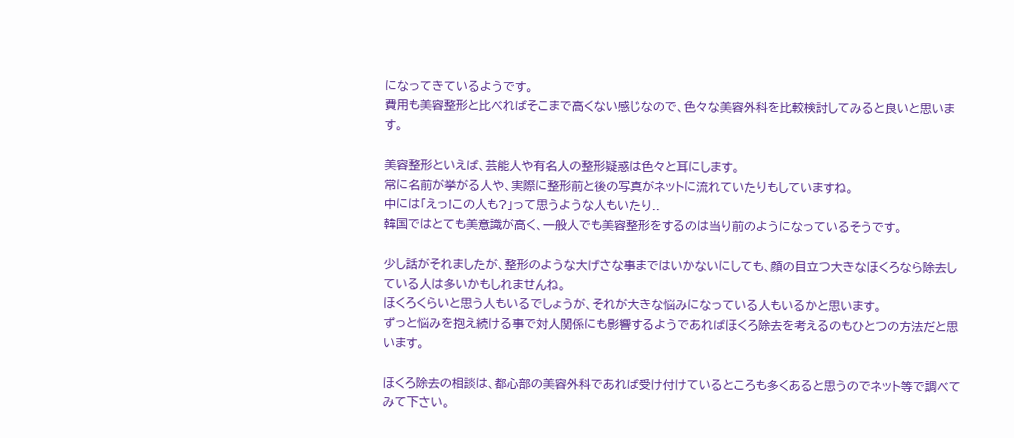になってきているようです。
費用も美容整形と比べればそこまで高くない感じなので、色々な美容外科を比較検討してみると良いと思います。

美容整形といえば、芸能人や有名人の整形疑惑は色々と耳にします。
常に名前が挙がる人や、実際に整形前と後の写真がネットに流れていたりもしていますね。
中には「えっ!この人も?」って思うような人もいたり..
韓国ではとても美意識が高く、一般人でも美容整形をするのは当り前のようになっているそうです。

少し話がそれましたが、整形のような大げさな事まではいかないにしても、顔の目立つ大きなほくろなら除去している人は多いかもしれませんね。
ほくろくらいと思う人もいるでしょうが、それが大きな悩みになっている人もいるかと思います。
ずっと悩みを抱え続ける事で対人関係にも影響するようであればほくろ除去を考えるのもひとつの方法だと思います。

ほくろ除去の相談は、都心部の美容外科であれば受け付けているところも多くあると思うのでネット等で調べてみて下さい。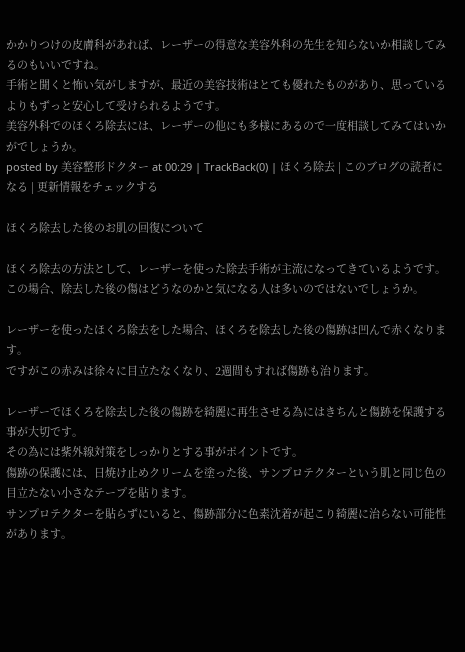かかりつけの皮膚科があれば、レーザーの得意な美容外科の先生を知らないか相談してみるのもいいですね。
手術と聞くと怖い気がしますが、最近の美容技術はとても優れたものがあり、思っているよりもずっと安心して受けられるようです。
美容外科でのほくろ除去には、レーザーの他にも多様にあるので一度相談してみてはいかがでしょうか。
posted by 美容整形ドクター at 00:29 | TrackBack(0) | ほくろ除去 | このブログの読者になる | 更新情報をチェックする

ほくろ除去した後のお肌の回復について

ほくろ除去の方法として、レーザーを使った除去手術が主流になってきているようです。
この場合、除去した後の傷はどうなのかと気になる人は多いのではないでしょうか。

レーザーを使ったほくろ除去をした場合、ほくろを除去した後の傷跡は凹んで赤くなります。
ですがこの赤みは徐々に目立たなくなり、2週間もすれば傷跡も治ります。

レーザーでほくろを除去した後の傷跡を綺麗に再生させる為にはきちんと傷跡を保護する事が大切です。
その為には紫外線対策をしっかりとする事がポイントです。
傷跡の保護には、日焼け止めクリームを塗った後、サンプロテクターという肌と同じ色の目立たない小さなテープを貼ります。
サンプロテクターを貼らずにいると、傷跡部分に色素沈着が起こり綺麗に治らない可能性があります。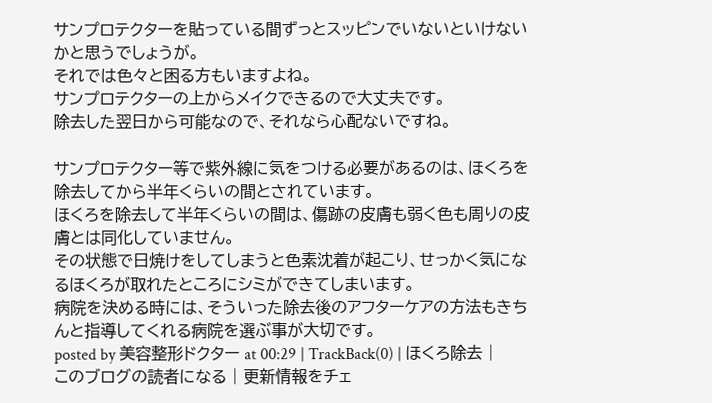サンプロテクターを貼っている間ずっとスッピンでいないといけないかと思うでしょうが。
それでは色々と困る方もいますよね。
サンプロテクターの上からメイクできるので大丈夫です。
除去した翌日から可能なので、それなら心配ないですね。

サンプロテクター等で紫外線に気をつける必要があるのは、ほくろを除去してから半年くらいの間とされています。
ほくろを除去して半年くらいの間は、傷跡の皮膚も弱く色も周りの皮膚とは同化していません。
その状態で日焼けをしてしまうと色素沈着が起こり、せっかく気になるほくろが取れたところにシミができてしまいます。
病院を決める時には、そういった除去後のアフターケアの方法もきちんと指導してくれる病院を選ぶ事が大切です。
posted by 美容整形ドクター at 00:29 | TrackBack(0) | ほくろ除去 | このブログの読者になる | 更新情報をチェ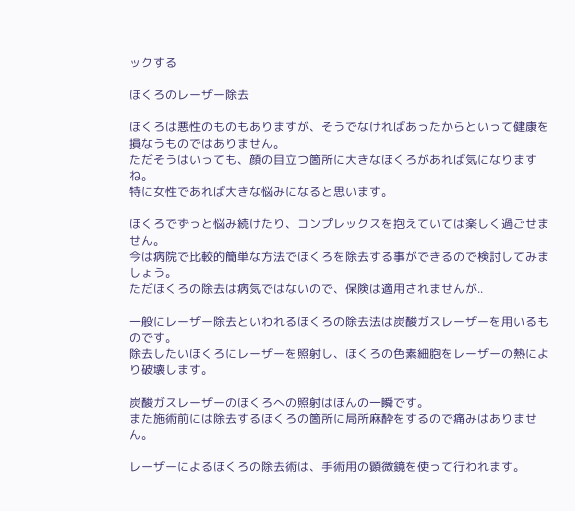ックする

ほくろのレーザー除去

ほくろは悪性のものもありますが、そうでなければあったからといって健康を損なうものではありません。
ただそうはいっても、顔の目立つ箇所に大きなほくろがあれば気になりますね。
特に女性であれば大きな悩みになると思います。

ほくろでずっと悩み続けたり、コンプレックスを抱えていては楽しく過ごせません。
今は病院で比較的簡単な方法でほくろを除去する事ができるので検討してみましょう。
ただほくろの除去は病気ではないので、保険は適用されませんが..

一般にレーザー除去といわれるほくろの除去法は炭酸ガスレーザーを用いるものです。
除去したいほくろにレーザーを照射し、ほくろの色素細胞をレーザーの熱により破壊します。

炭酸ガスレーザーのほくろへの照射はほんの一瞬です。
また施術前には除去するほくろの箇所に局所麻酔をするので痛みはありません。

レーザーによるほくろの除去術は、手術用の顕微鏡を使って行われます。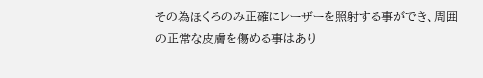その為ほくろのみ正確にレーザーを照射する事ができ、周囲の正常な皮膚を傷める事はあり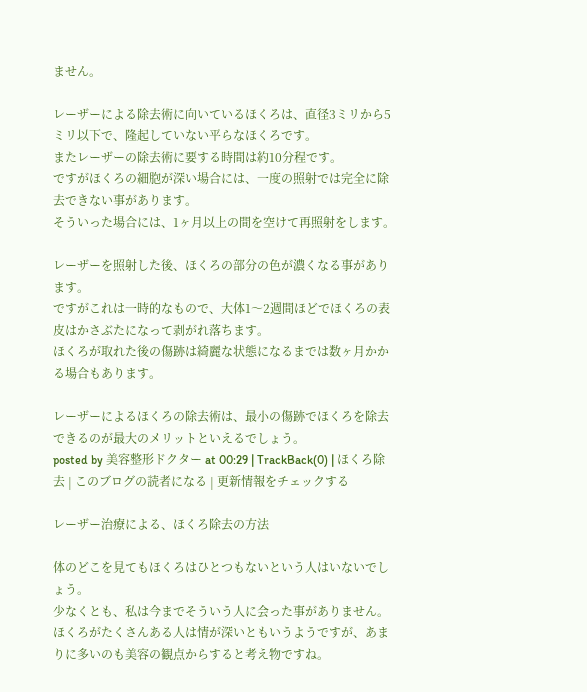ません。

レーザーによる除去術に向いているほくろは、直径3ミリから5ミリ以下で、隆起していない平らなほくろです。
またレーザーの除去術に要する時間は約10分程です。
ですがほくろの細胞が深い場合には、一度の照射では完全に除去できない事があります。
そういった場合には、1ヶ月以上の間を空けて再照射をします。

レーザーを照射した後、ほくろの部分の色が濃くなる事があります。
ですがこれは一時的なもので、大体1〜2週間ほどでほくろの表皮はかさぶたになって剥がれ落ちます。
ほくろが取れた後の傷跡は綺麗な状態になるまでは数ヶ月かかる場合もあります。

レーザーによるほくろの除去術は、最小の傷跡でほくろを除去できるのが最大のメリットといえるでしょう。
posted by 美容整形ドクター at 00:29 | TrackBack(0) | ほくろ除去 | このブログの読者になる | 更新情報をチェックする

レーザー治療による、ほくろ除去の方法

体のどこを見てもほくろはひとつもないという人はいないでしょう。
少なくとも、私は今までそういう人に会った事がありません。
ほくろがたくさんある人は情が深いともいうようですが、あまりに多いのも美容の観点からすると考え物ですね。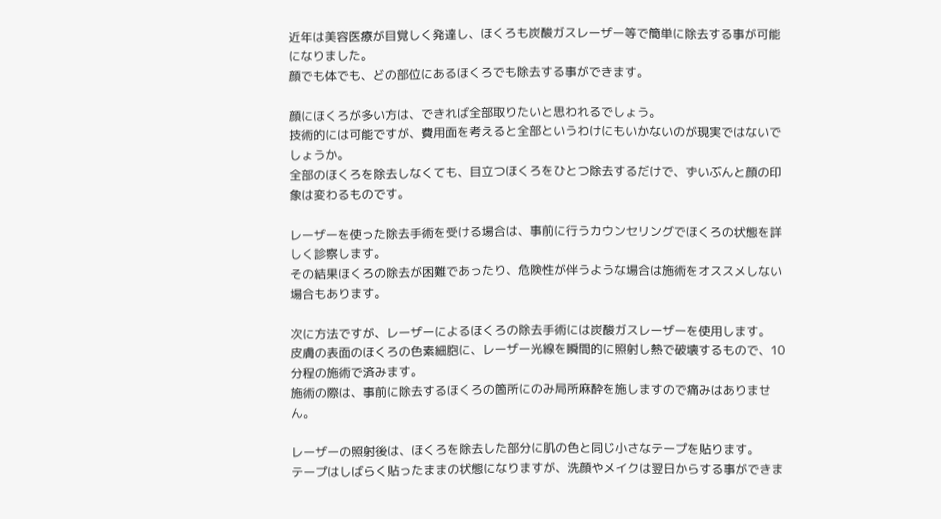近年は美容医療が目覚しく発達し、ほくろも炭酸ガスレーザー等で簡単に除去する事が可能になりました。
顔でも体でも、どの部位にあるほくろでも除去する事ができます。

顔にほくろが多い方は、できれば全部取りたいと思われるでしょう。
技術的には可能ですが、費用面を考えると全部というわけにもいかないのが現実ではないでしょうか。
全部のほくろを除去しなくても、目立つほくろをひとつ除去するだけで、ずいぶんと顔の印象は変わるものです。

レーザーを使った除去手術を受ける場合は、事前に行うカウンセリングでほくろの状態を詳しく診察します。
その結果ほくろの除去が困難であったり、危険性が伴うような場合は施術をオススメしない場合もあります。

次に方法ですが、レーザーによるほくろの除去手術には炭酸ガスレーザーを使用します。
皮膚の表面のほくろの色素細胞に、レーザー光線を瞬間的に照射し熱で破壊するもので、10分程の施術で済みます。
施術の際は、事前に除去するほくろの箇所にのみ局所麻酔を施しますので痛みはありません。

レーザーの照射後は、ほくろを除去した部分に肌の色と同じ小さなテープを貼ります。
テープはしばらく貼ったままの状態になりますが、洗顔やメイクは翌日からする事ができま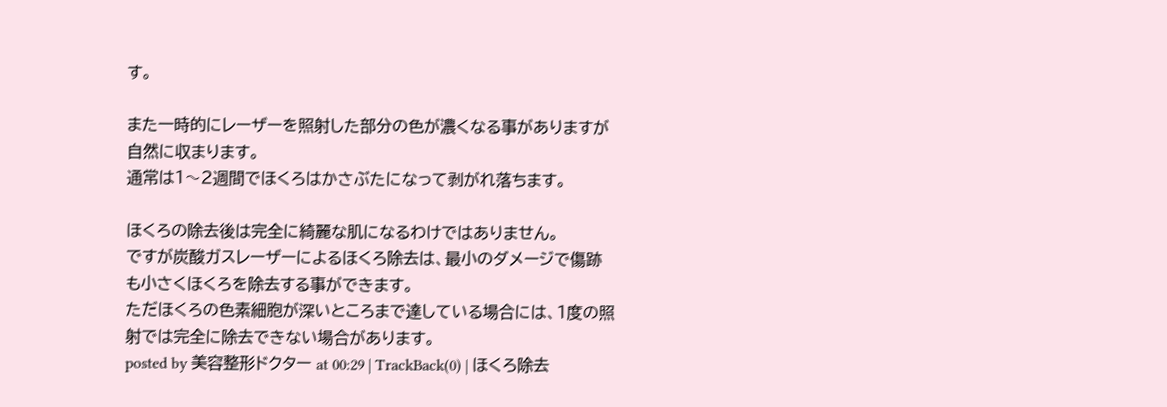す。

また一時的にレーザーを照射した部分の色が濃くなる事がありますが自然に収まります。
通常は1〜2週間でほくろはかさぶたになって剥がれ落ちます。

ほくろの除去後は完全に綺麗な肌になるわけではありません。
ですが炭酸ガスレーザーによるほくろ除去は、最小のダメージで傷跡も小さくほくろを除去する事ができます。
ただほくろの色素細胞が深いところまで達している場合には、1度の照射では完全に除去できない場合があります。
posted by 美容整形ドクター at 00:29 | TrackBack(0) | ほくろ除去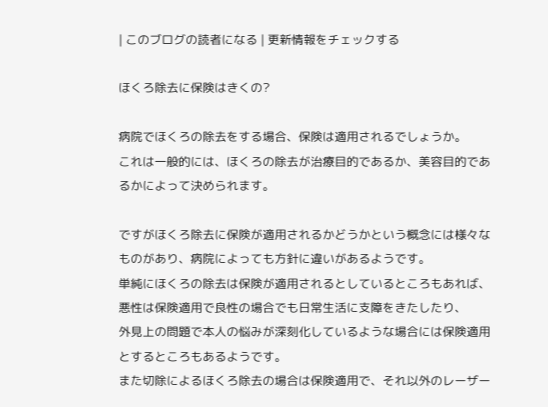| このブログの読者になる | 更新情報をチェックする

ほくろ除去に保険はきくの?

病院でほくろの除去をする場合、保険は適用されるでしょうか。
これは一般的には、ほくろの除去が治療目的であるか、美容目的であるかによって決められます。

ですがほくろ除去に保険が適用されるかどうかという概念には様々なものがあり、病院によっても方針に違いがあるようです。
単純にほくろの除去は保険が適用されるとしているところもあれば、悪性は保険適用で良性の場合でも日常生活に支障をきたしたり、
外見上の問題で本人の悩みが深刻化しているような場合には保険適用とするところもあるようです。
また切除によるほくろ除去の場合は保険適用で、それ以外のレーザー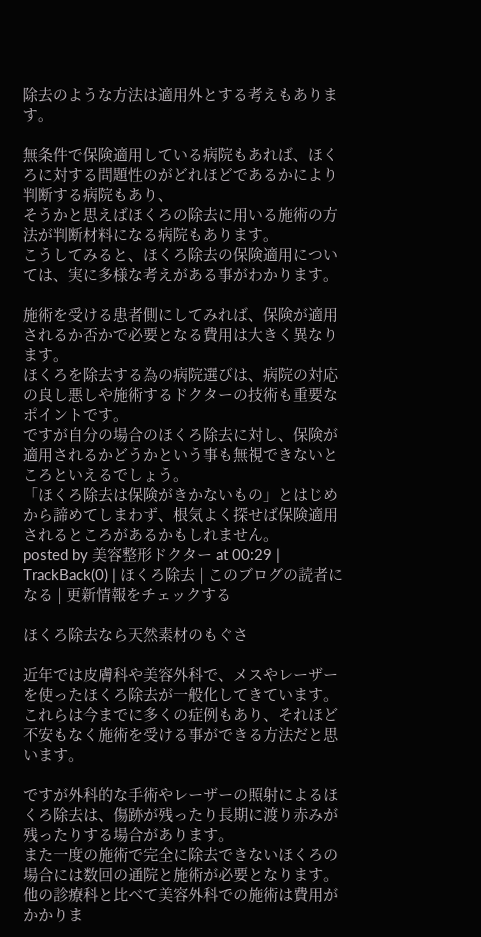除去のような方法は適用外とする考えもあります。

無条件で保険適用している病院もあれば、ほくろに対する問題性のがどれほどであるかにより判断する病院もあり、
そうかと思えばほくろの除去に用いる施術の方法が判断材料になる病院もあります。
こうしてみると、ほくろ除去の保険適用については、実に多様な考えがある事がわかります。

施術を受ける患者側にしてみれば、保険が適用されるか否かで必要となる費用は大きく異なります。
ほくろを除去する為の病院選びは、病院の対応の良し悪しや施術するドクターの技術も重要なポイントです。
ですが自分の場合のほくろ除去に対し、保険が適用されるかどうかという事も無視できないところといえるでしょう。
「ほくろ除去は保険がきかないもの」とはじめから諦めてしまわず、根気よく探せば保険適用されるところがあるかもしれません。
posted by 美容整形ドクター at 00:29 | TrackBack(0) | ほくろ除去 | このブログの読者になる | 更新情報をチェックする

ほくろ除去なら天然素材のもぐさ

近年では皮膚科や美容外科で、メスやレーザーを使ったほくろ除去が一般化してきています。
これらは今までに多くの症例もあり、それほど不安もなく施術を受ける事ができる方法だと思います。

ですが外科的な手術やレーザーの照射によるほくろ除去は、傷跡が残ったり長期に渡り赤みが残ったりする場合があります。
また一度の施術で完全に除去できないほくろの場合には数回の通院と施術が必要となります。
他の診療科と比べて美容外科での施術は費用がかかりま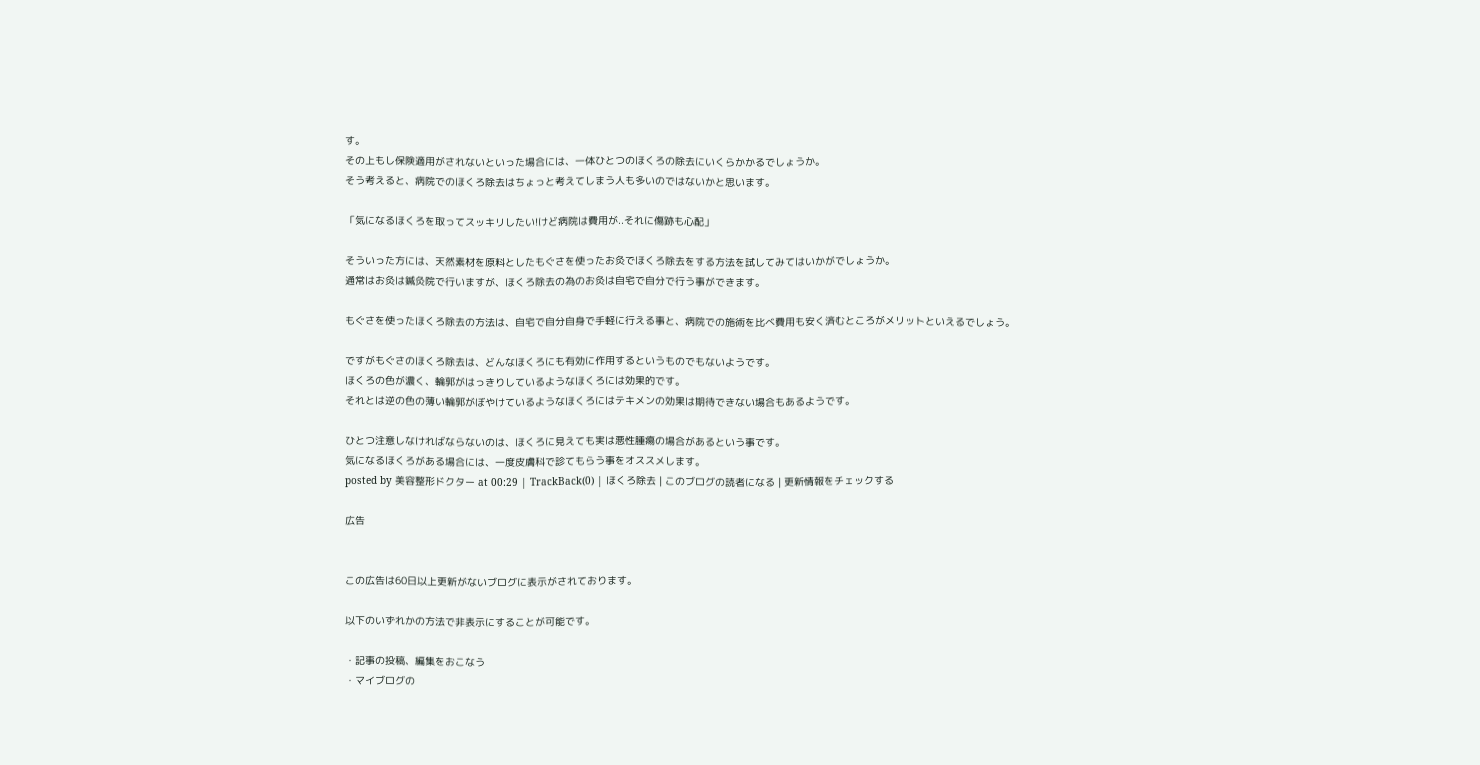す。
その上もし保険適用がされないといった場合には、一体ひとつのほくろの除去にいくらかかるでしょうか。
そう考えると、病院でのほくろ除去はちょっと考えてしまう人も多いのではないかと思います。

「気になるほくろを取ってスッキリしたい!けど病院は費用が..それに傷跡も心配」

そういった方には、天然素材を原料としたもぐさを使ったお灸でほくろ除去をする方法を試してみてはいかがでしょうか。
通常はお灸は鍼灸院で行いますが、ほくろ除去の為のお灸は自宅で自分で行う事ができます。

もぐさを使ったほくろ除去の方法は、自宅で自分自身で手軽に行える事と、病院での施術を比べ費用も安く済むところがメリットといえるでしょう。

ですがもぐさのほくろ除去は、どんなほくろにも有効に作用するというものでもないようです。
ほくろの色が濃く、輪郭がはっきりしているようなほくろには効果的です。
それとは逆の色の薄い輪郭がぼやけているようなほくろにはテキメンの効果は期待できない場合もあるようです。

ひとつ注意しなければならないのは、ほくろに見えても実は悪性腫瘍の場合があるという事です。
気になるほくろがある場合には、一度皮膚科で診てもらう事をオススメします。
posted by 美容整形ドクター at 00:29 | TrackBack(0) | ほくろ除去 | このブログの読者になる | 更新情報をチェックする

広告


この広告は60日以上更新がないブログに表示がされております。

以下のいずれかの方法で非表示にすることが可能です。

・記事の投稿、編集をおこなう
・マイブログの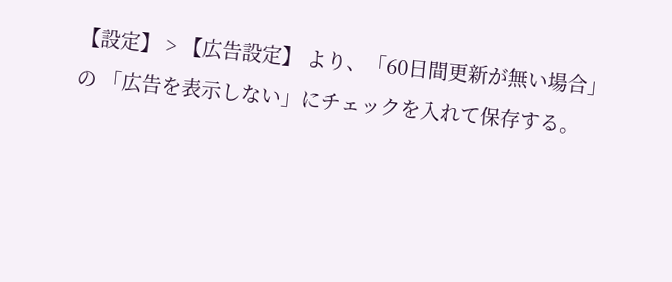【設定】 > 【広告設定】 より、「60日間更新が無い場合」 の 「広告を表示しない」にチェックを入れて保存する。